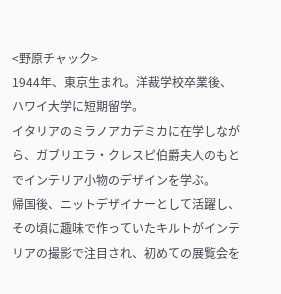<野原チャック>
1944年、東京生まれ。洋裁学校卒業後、ハワイ大学に短期留学。
イタリアのミラノアカデミカに在学しながら、ガブリエラ・クレスピ伯爵夫人のもとでインテリア小物のデザインを学ぶ。
帰国後、ニットデザイナーとして活躍し、その頃に趣味で作っていたキルトがインテリアの撮影で注目され、初めての展覧会を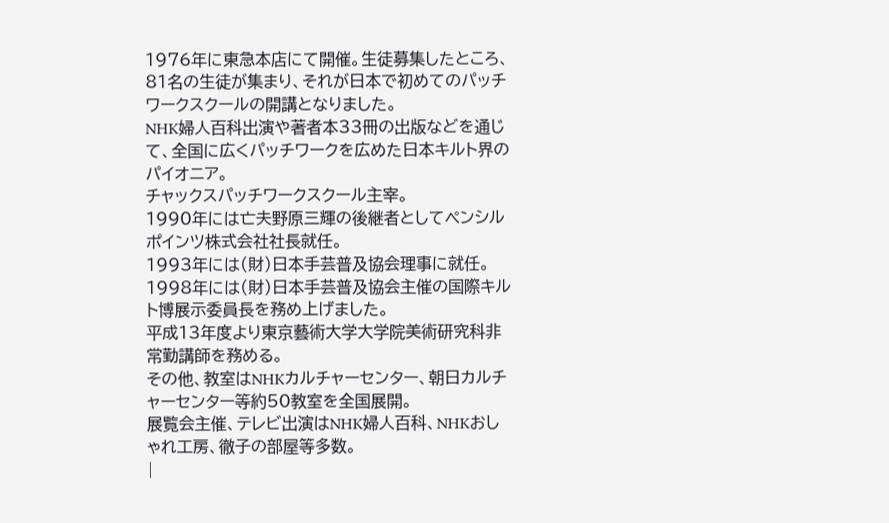1976年に東急本店にて開催。生徒募集したところ、81名の生徒が集まり、それが日本で初めてのパッチワークスクールの開講となりました。
NHK婦人百科出演や著者本33冊の出版などを通じて、全国に広くパッチワークを広めた日本キルト界のパイオニア。
チャックスパッチワークスクール主宰。
1990年には亡夫野原三輝の後継者としてペンシルポインツ株式会社社長就任。
1993年には(財)日本手芸普及協会理事に就任。
1998年には(財)日本手芸普及協会主催の国際キルト博展示委員長を務め上げました。
平成13年度より東京藝術大学大学院美術研究科非常勤講師を務める。
その他、教室はNHKカルチャーセンター、朝日カルチャーセンター等約50教室を全国展開。
展覧会主催、テレビ出演はNHK婦人百科、NHKおしゃれ工房、徹子の部屋等多数。
|